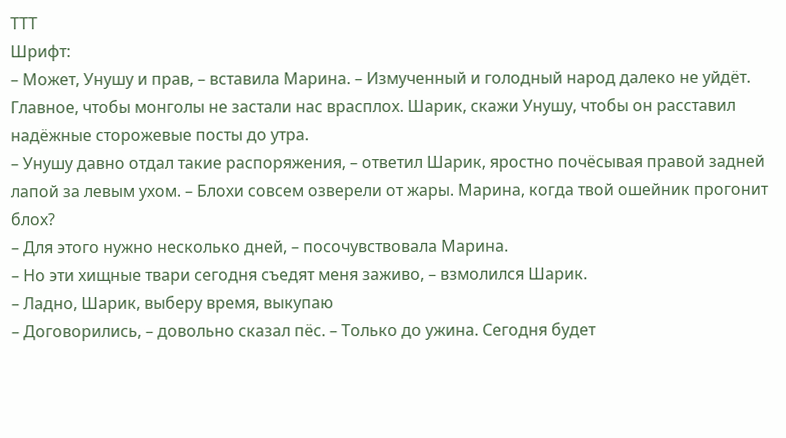ТТТ
Шрифт:
– Может, Унушу и прав, – вставила Марина. – Измученный и голодный народ далеко не уйдёт. Главное, чтобы монголы не застали нас врасплох. Шарик, скажи Унушу, чтобы он расставил надёжные сторожевые посты до утра.
– Унушу давно отдал такие распоряжения, – ответил Шарик, яростно почёсывая правой задней лапой за левым ухом. – Блохи совсем озверели от жары. Марина, когда твой ошейник прогонит блох?
– Для этого нужно несколько дней, – посочувствовала Марина.
– Но эти хищные твари сегодня съедят меня заживо, – взмолился Шарик.
– Ладно, Шарик, выберу время, выкупаю
– Договорились, – довольно сказал пёс. – Только до ужина. Сегодня будет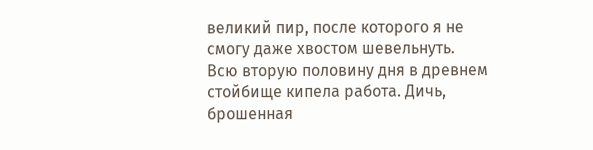великий пир, после которого я не смогу даже хвостом шевельнуть.
Всю вторую половину дня в древнем стойбище кипела работа. Дичь, брошенная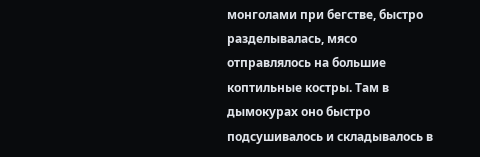монголами при бегстве, быстро разделывалась, мясо отправлялось на большие коптильные костры. Там в дымокурах оно быстро подсушивалось и складывалось в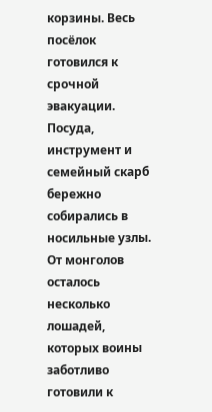корзины. Весь посёлок готовился к срочной эвакуации. Посуда, инструмент и семейный скарб бережно собирались в носильные узлы. От монголов осталось несколько лошадей, которых воины заботливо готовили к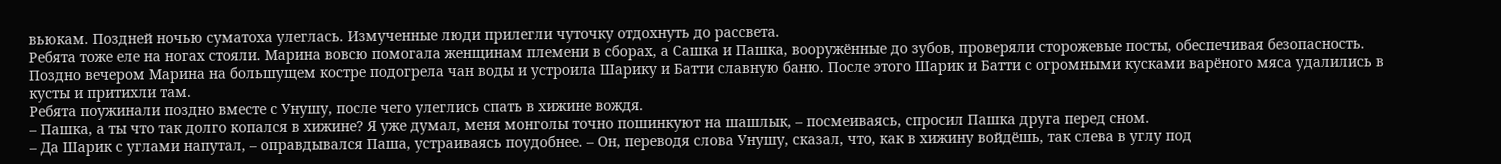вьюкам. Поздней ночью суматоха улеглась. Измученные люди прилегли чуточку отдохнуть до рассвета.
Ребята тоже еле на ногах стояли. Марина вовсю помогала женщинам племени в сборах, а Сашка и Пашка, вооружённые до зубов, проверяли сторожевые посты, обеспечивая безопасность. Поздно вечером Марина на большущем костре подогрела чан воды и устроила Шарику и Батти славную баню. После этого Шарик и Батти с огромными кусками варёного мяса удалились в кусты и притихли там.
Ребята поужинали поздно вместе с Унушу, после чего улеглись спать в хижине вождя.
– Пашка, а ты что так долго копался в хижине? Я уже думал, меня монголы точно пошинкуют на шашлык, – посмеиваясь, спросил Пашка друга перед сном.
– Да Шарик с углами напутал, – оправдывался Паша, устраиваясь поудобнее. – Он, переводя слова Унушу, сказал, что, как в хижину войдёшь, так слева в углу под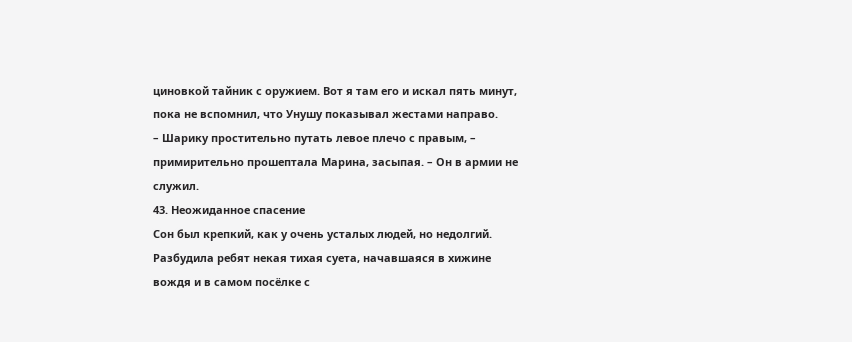циновкой тайник с оружием. Вот я там его и искал пять минут, пока не вспомнил, что Унушу показывал жестами направо.
– Шарику простительно путать левое плечо с правым, – примирительно прошептала Марина, засыпая. – Он в армии не служил.
43. Неожиданное спасение
Сон был крепкий, как у очень усталых людей, но недолгий. Разбудила ребят некая тихая суета, начавшаяся в хижине вождя и в самом посёлке с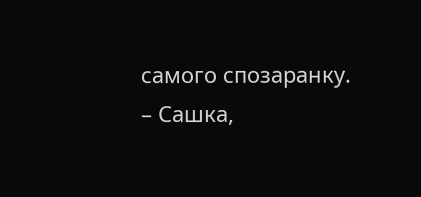самого спозаранку.
– Сашка,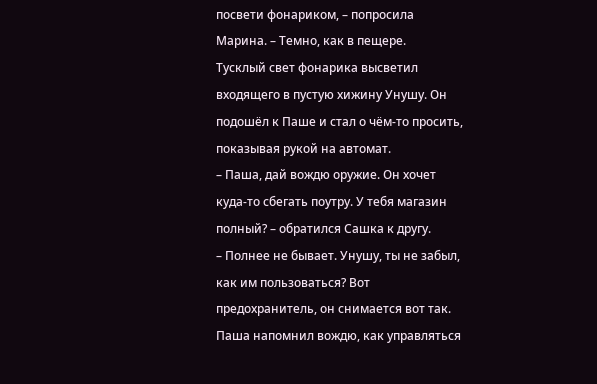посвети фонариком, – попросила Марина. – Темно, как в пещере.
Тусклый свет фонарика высветил входящего в пустую хижину Унушу. Он подошёл к Паше и стал о чём-то просить, показывая рукой на автомат.
– Паша, дай вождю оружие. Он хочет куда-то сбегать поутру. У тебя магазин полный? – обратился Сашка к другу.
– Полнее не бывает. Унушу, ты не забыл, как им пользоваться? Вот предохранитель, он снимается вот так.
Паша напомнил вождю, как управляться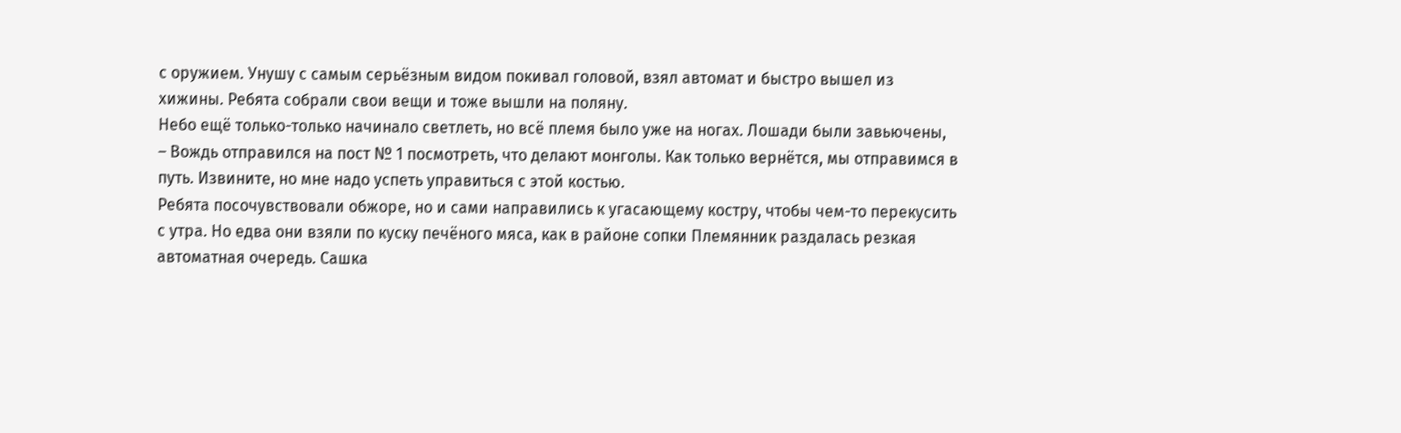с оружием. Унушу с самым серьёзным видом покивал головой, взял автомат и быстро вышел из хижины. Ребята собрали свои вещи и тоже вышли на поляну.
Небо ещё только-только начинало светлеть, но всё племя было уже на ногах. Лошади были завьючены,
– Вождь отправился на пост № 1 посмотреть, что делают монголы. Как только вернётся, мы отправимся в путь. Извините, но мне надо успеть управиться с этой костью.
Ребята посочувствовали обжоре, но и сами направились к угасающему костру, чтобы чем-то перекусить с утра. Но едва они взяли по куску печёного мяса, как в районе сопки Племянник раздалась резкая автоматная очередь. Сашка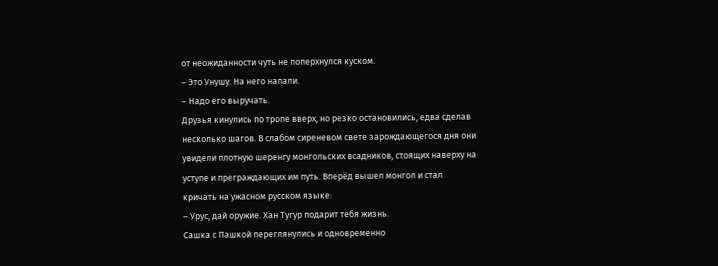от неожиданности чуть не поперхнулся куском.
– Это Унушу. На него напали.
– Надо его выручать.
Друзья кинулись по тропе вверх, но резко остановились, едва сделав несколько шагов. В слабом сиреневом свете зарождающегося дня они увидели плотную шеренгу монгольских всадников, стоящих наверху на уступе и преграждающих им путь. Вперёд вышел монгол и стал кричать на ужасном русском языке:
– Урус, дай оружие. Хан Тугур подарит тебя жизнь.
Сашка с Пашкой переглянулись и одновременно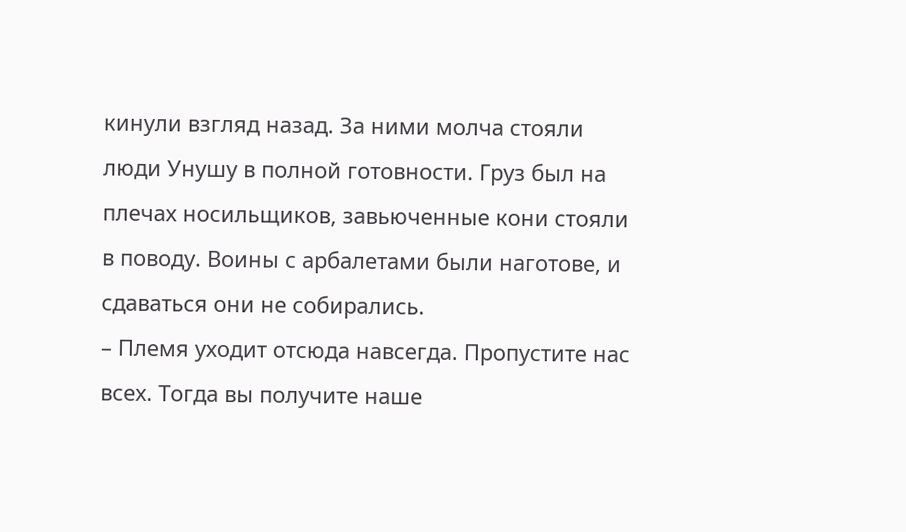кинули взгляд назад. За ними молча стояли люди Унушу в полной готовности. Груз был на плечах носильщиков, завьюченные кони стояли в поводу. Воины с арбалетами были наготове, и сдаваться они не собирались.
– Племя уходит отсюда навсегда. Пропустите нас всех. Тогда вы получите наше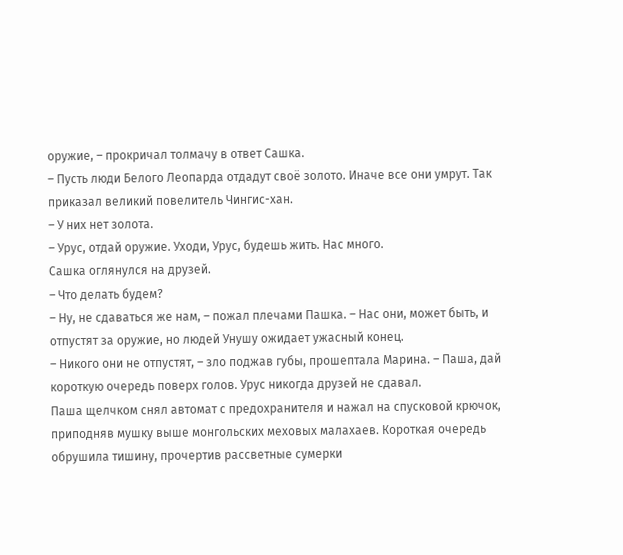оружие, – прокричал толмачу в ответ Сашка.
– Пусть люди Белого Леопарда отдадут своё золото. Иначе все они умрут. Так приказал великий повелитель Чингис-хан.
– У них нет золота.
– Урус, отдай оружие. Уходи, Урус, будешь жить. Нас много.
Сашка оглянулся на друзей.
– Что делать будем?
– Ну, не сдаваться же нам, – пожал плечами Пашка. – Нас они, может быть, и отпустят за оружие, но людей Унушу ожидает ужасный конец.
– Никого они не отпустят, – зло поджав губы, прошептала Марина. – Паша, дай короткую очередь поверх голов. Урус никогда друзей не сдавал.
Паша щелчком снял автомат с предохранителя и нажал на спусковой крючок, приподняв мушку выше монгольских меховых малахаев. Короткая очередь обрушила тишину, прочертив рассветные сумерки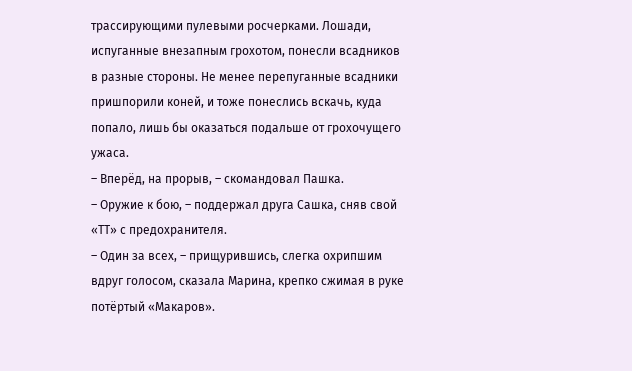трассирующими пулевыми росчерками. Лошади, испуганные внезапным грохотом, понесли всадников в разные стороны. Не менее перепуганные всадники пришпорили коней, и тоже понеслись вскачь, куда попало, лишь бы оказаться подальше от грохочущего ужаса.
– Вперёд, на прорыв, – скомандовал Пашка.
– Оружие к бою, – поддержал друга Сашка, сняв свой «ТТ» с предохранителя.
– Один за всех, – прищурившись, слегка охрипшим вдруг голосом, сказала Марина, крепко сжимая в руке потёртый «Макаров».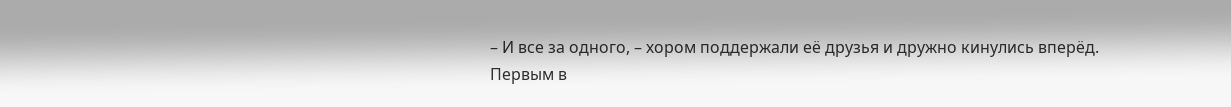– И все за одного, – хором поддержали её друзья и дружно кинулись вперёд.
Первым в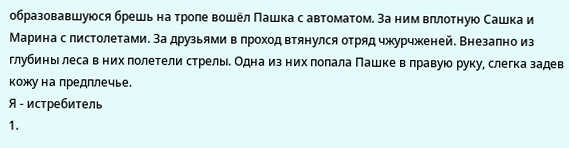образовавшуюся брешь на тропе вошёл Пашка с автоматом. За ним вплотную Сашка и Марина с пистолетами. За друзьями в проход втянулся отряд чжурчженей. Внезапно из глубины леса в них полетели стрелы. Одна из них попала Пашке в правую руку, слегка задев кожу на предплечье.
Я - истребитель
1.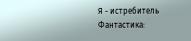Я - истребитель
Фантастика: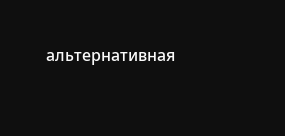альтернативная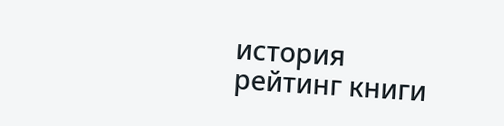история
рейтинг книги